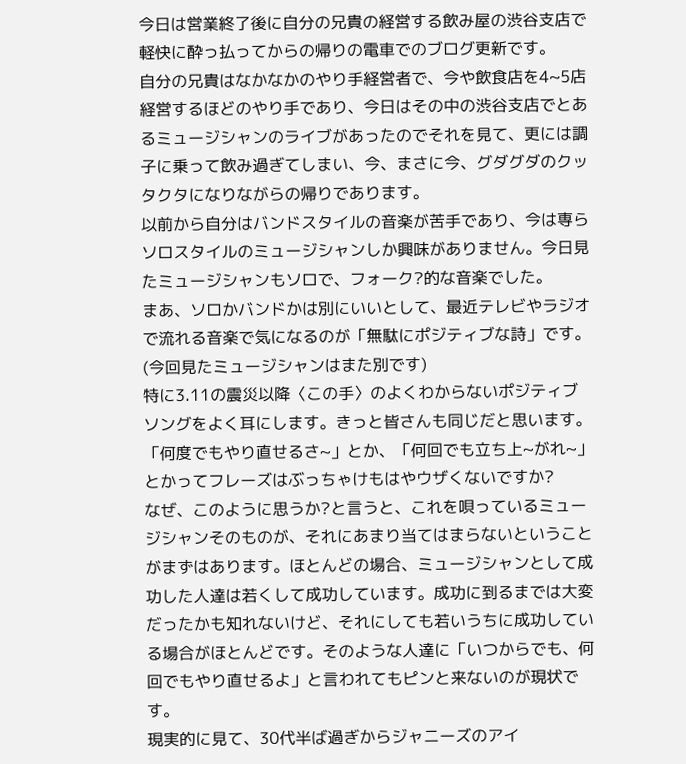今日は営業終了後に自分の兄貴の経営する飲み屋の渋谷支店で軽快に酔っ払ってからの帰りの電車でのブログ更新です。
自分の兄貴はなかなかのやり手経営者で、今や飲食店を4~5店経営するほどのやり手であり、今日はその中の渋谷支店でとあるミュージシャンのライブがあったのでそれを見て、更には調子に乗って飲み過ぎてしまい、今、まさに今、グダグダのクッタクタになりながらの帰りであります。
以前から自分はバンドスタイルの音楽が苦手であり、今は専らソロスタイルのミュージシャンしか興味がありません。今日見たミュージシャンもソロで、フォーク?的な音楽でした。
まあ、ソロかバンドかは別にいいとして、最近テレビやラジオで流れる音楽で気になるのが「無駄にポジティブな詩」です。(今回見たミュージシャンはまた別です)
特に3.11の震災以降〈この手〉のよくわからないポジティブソングをよく耳にします。きっと皆さんも同じだと思います。「何度でもやり直せるさ~」とか、「何回でも立ち上~がれ~」とかってフレーズはぶっちゃけもはやウザくないですか?
なぜ、このように思うか?と言うと、これを唄っているミュージシャンそのものが、それにあまり当てはまらないということがまずはあります。ほとんどの場合、ミュージシャンとして成功した人達は若くして成功しています。成功に到るまでは大変だったかも知れないけど、それにしても若いうちに成功している場合がほとんどです。そのような人達に「いつからでも、何回でもやり直せるよ」と言われてもピンと来ないのが現状です。
現実的に見て、30代半ば過ぎからジャニーズのアイ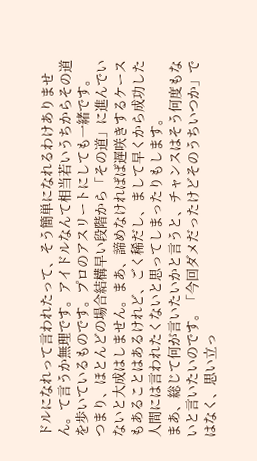ドルになれって言われたって、そう簡単になれるわけありません。て言うか無理です。アイドルなんて相当若いうちからその道を歩いているものです。プロのアスリートにしても一緒です。
つまり、ほとんどの場合結構早い段階から「その道」に進んでいないと大成はしません。まあ、諦めなければば遅咲きするケースもあることはあるけれど、ごく稀だし、まして早くから成功した人間には言われたくないと思ってしまったりもします。
まあ、総じて何が言いたいかと言うと、チャンスはそう何度もないと言いたいのです。「今回ダメだったけどそのうちいつか」ではなく、思い立っ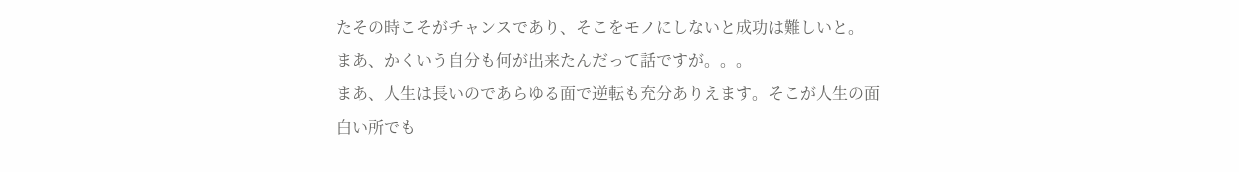たその時こそがチャンスであり、そこをモノにしないと成功は難しいと。
まあ、かくいう自分も何が出来たんだって話ですが。。。
まあ、人生は長いのであらゆる面で逆転も充分ありえます。そこが人生の面白い所でも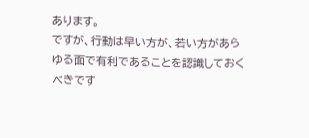あります。
ですが、行動は早い方が、若い方があらゆる面で有利であることを認識しておくべきです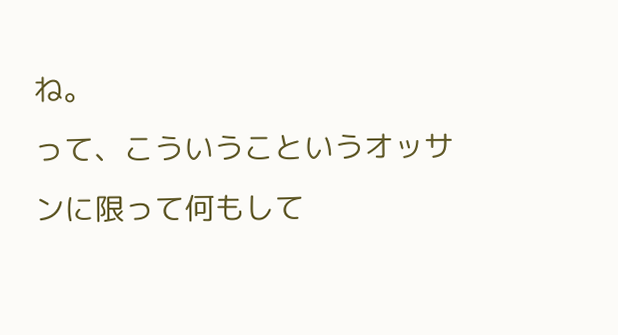ね。
って、こういうこというオッサンに限って何もして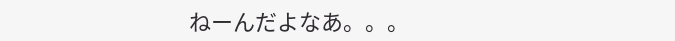ねーんだよなあ。。。